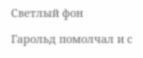Светлый фон

Гарольд помолчал и с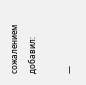сожалением добавил:

—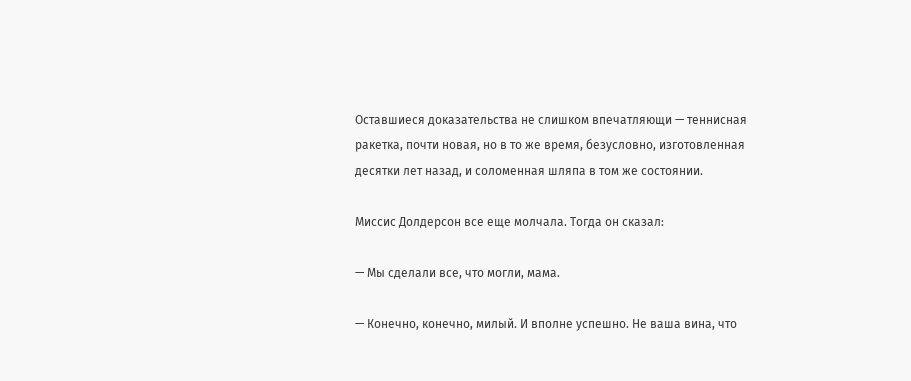Оставшиеся доказательства не слишком впечатляющи — теннисная ракетка, почти новая, но в то же время, безусловно, изготовленная десятки лет назад, и соломенная шляпа в том же состоянии.

Миссис Долдерсон все еще молчала. Тогда он сказал:

— Мы сделали все, что могли, мама.

— Конечно, конечно, милый. И вполне успешно. Не ваша вина, что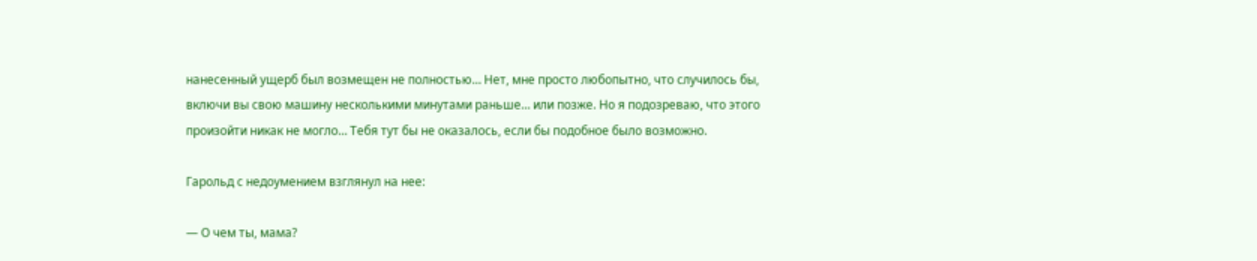нанесенный ущерб был возмещен не полностью… Нет, мне просто любопытно, что случилось бы, включи вы свою машину несколькими минутами раньше… или позже. Но я подозреваю, что этого произойти никак не могло… Тебя тут бы не оказалось, если бы подобное было возможно.

Гарольд с недоумением взглянул на нее:

— О чем ты, мама?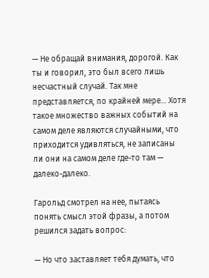— Не обращай внимания, дорогой. Как ты и говорил, это был всего лишь несчастный случай. Так мне представляется, по крайней мере… Хотя такое множество важных событий на самом деле являются случайными, что приходится удивляться, не записаны ли они на самом деле где-то там — далеко-далеко.

Гарольд смотрел на нее, пытаясь понять смысл этой фразы, а потом решился задать вопрос:

— Но что заставляет тебя думать, что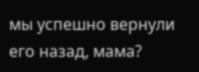мы успешно вернули его назад, мама?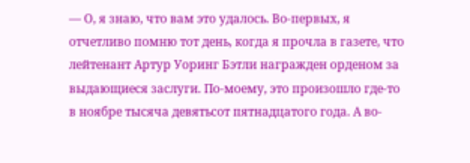— О, я знаю, что вам это удалось. Во-первых, я отчетливо помню тот день, когда я прочла в газете, что лейтенант Артур Уоринг Бэтли награжден орденом за выдающиеся заслуги. По-моему, это произошло где-то в ноябре тысяча девятьсот пятнадцатого года. А во‐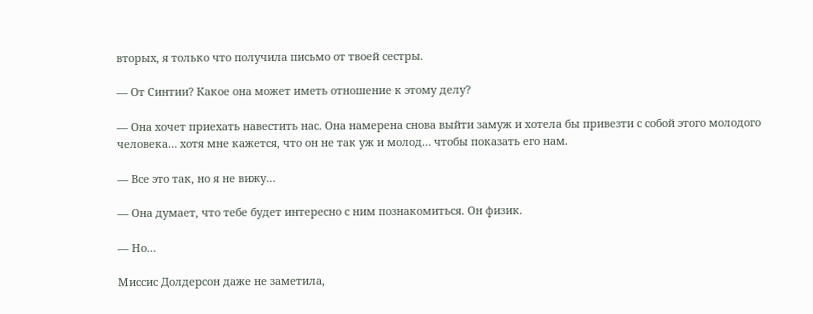вторых, я только что получила письмо от твоей сестры.

— От Синтии? Какое она может иметь отношение к этому делу?

— Она хочет приехать навестить нас. Она намерена снова выйти замуж и хотела бы привезти с собой этого молодого человека… хотя мне кажется, что он не так уж и молод… чтобы показать его нам.

— Все это так, но я не вижу…

— Она думает, что тебе будет интересно с ним познакомиться. Он физик.

— Но…

Миссис Долдерсон даже не заметила,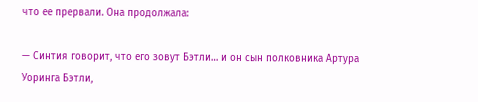что ее прервали. Она продолжала:

— Синтия говорит, что его зовут Бэтли… и он сын полковника Артура Уоринга Бэтли,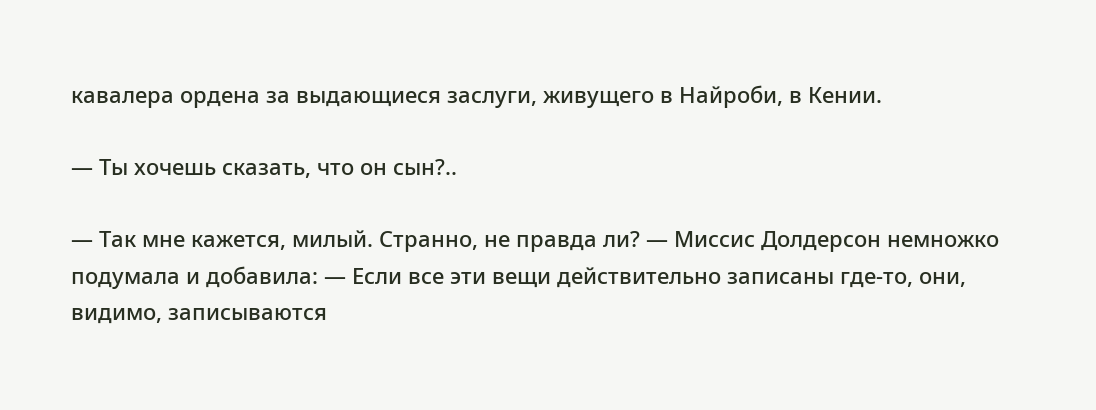кавалера ордена за выдающиеся заслуги, живущего в Найроби, в Кении.

— Ты хочешь сказать, что он сын?..

— Так мне кажется, милый. Странно, не правда ли? — Миссис Долдерсон немножко подумала и добавила: — Если все эти вещи действительно записаны где-то, они, видимо, записываются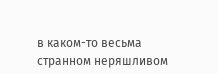в каком-то весьма странном неряшливом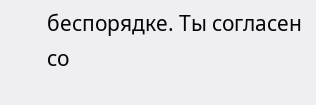беспорядке. Ты согласен со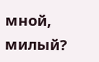мной, милый?